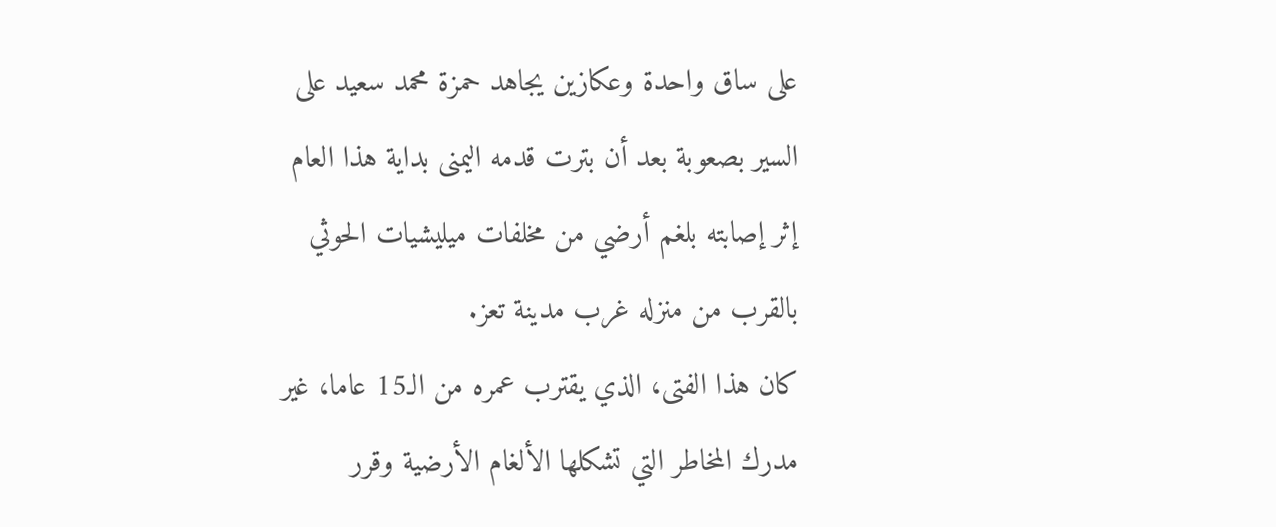على ساق واحدة وعكازين يجاهد حمزة محمد سعيد على السير بصعوبة بعد أن بترت قدمه اليمنى بداية هذا العام إثر إصابته بلغم أرضي من مخلفات ميليشيات الحوثي بالقرب من منزله غرب مدينة تعز.
كان هذا الفتى، الذي يقترب عمره من الـ15 عاما، غير مدرك المخاطر التي تشكلها الألغام الأرضية وقرر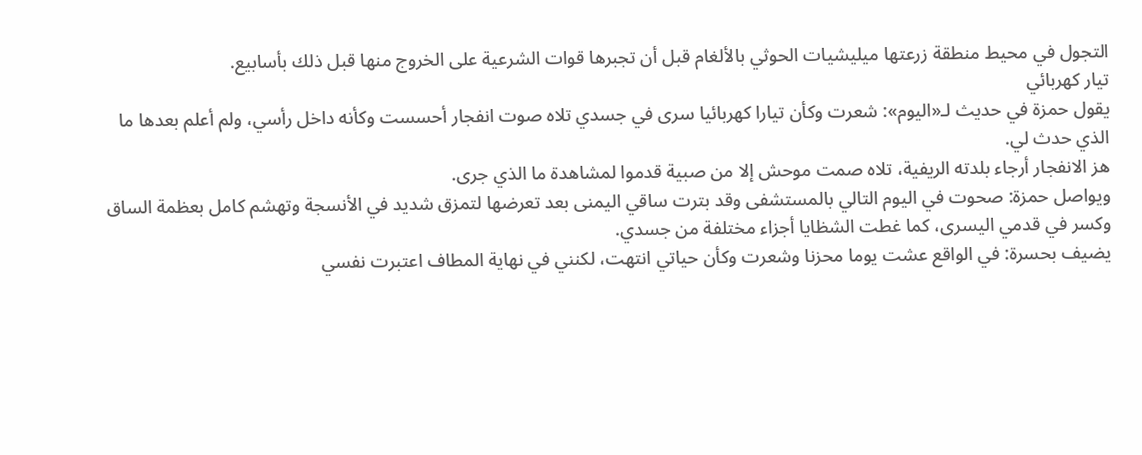التجول في محيط منطقة زرعتها ميليشيات الحوثي بالألغام قبل أن تجبرها قوات الشرعية على الخروج منها قبل ذلك بأسابيع.
تيار كهربائي
يقول حمزة في حديث لـ«اليوم»: شعرت وكأن تيارا كهربائيا سرى في جسدي تلاه صوت انفجار أحسست وكأنه داخل رأسي، ولم أعلم بعدها ما الذي حدث لي.
هز الانفجار أرجاء بلدته الريفية، تلاه صمت موحش إلا من صبية قدموا لمشاهدة ما الذي جرى.
ويواصل حمزة: صحوت في اليوم التالي بالمستشفى وقد بترت ساقي اليمنى بعد تعرضها لتمزق شديد في الأنسجة وتهشم كامل بعظمة الساق وكسر في قدمي اليسرى، كما غطت الشظايا أجزاء مختلفة من جسدي.
يضيف بحسرة: في الواقع عشت يوما محزنا وشعرت وكأن حياتي انتهت، لكنني في نهاية المطاف اعتبرت نفسي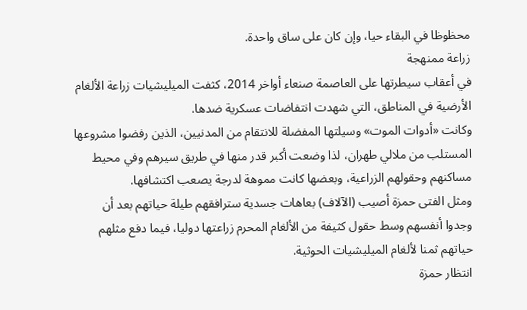محظوظا في البقاء حيا، وإن كان على ساق واحدة.
زراعة ممنهجة
في أعقاب سيطرتها على العاصمة صنعاء أواخر 2014، كثفت الميليشيات زراعة الألغام الأرضية في المناطق، التي شهدت انتفاضات عسكرية ضدها.
وكانت «أدوات الموت» وسيلتها المفضلة للانتقام من المدنيين، الذين رفضوا مشروعها المستلب من ملالي طهران، لذا وضعت أكبر قدر منها في طريق سيرهم وفي محيط مساكنهم وحقولهم الزراعية، وبعضها كانت مموهة لدرجة يصعب اكتشافها.
ومثل الفتى حمزة أصيب (الآلاف) بعاهات جسدية سترافقهم طيلة حياتهم بعد أن وجدوا أنفسهم وسط حقول كثيفة من الألغام المحرم زراعتها دوليا، فيما دفع مثلهم حياتهم ثمنا لألغام الميليشيات الحوثية.
انتظار حمزة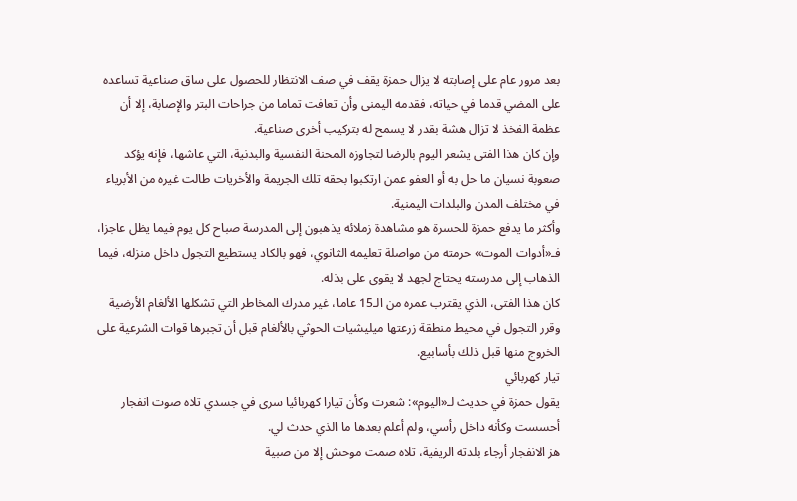بعد مرور عام على إصابته لا يزال حمزة يقف في صف الانتظار للحصول على ساق صناعية تساعده على المضي قدما في حياته، فقدمه اليمنى وأن تعافت تماما من جراحات البتر والإصابة، إلا أن عظمة الفخذ لا تزال هشة بقدر لا يسمح له بتركيب أخرى صناعية.
وإن كان هذا الفتى يشعر اليوم بالرضا لتجاوزه المحنة النفسية والبدنية، التي عاشها، فإنه يؤكد صعوبة نسيان ما حل به أو العفو عمن ارتكبوا بحقه تلك الجريمة والأخريات طالت غيره من الأبرياء في مختلف المدن والبلدات اليمنية.
وأكثر ما يدفع حمزة للحسرة هو مشاهدة زملائه يذهبون إلى المدرسة صباح كل يوم فيما يظل عاجزا، فـ«أدوات الموت» حرمته من مواصلة تعليمه الثانوي، فهو بالكاد يستطيع التجول داخل منزله، فيما الذهاب إلى مدرسته يحتاج لجهد لا يقوى على بذله.
كان هذا الفتى، الذي يقترب عمره من الـ15 عاما، غير مدرك المخاطر التي تشكلها الألغام الأرضية وقرر التجول في محيط منطقة زرعتها ميليشيات الحوثي بالألغام قبل أن تجبرها قوات الشرعية على الخروج منها قبل ذلك بأسابيع.
تيار كهربائي
يقول حمزة في حديث لـ«اليوم»: شعرت وكأن تيارا كهربائيا سرى في جسدي تلاه صوت انفجار أحسست وكأنه داخل رأسي، ولم أعلم بعدها ما الذي حدث لي.
هز الانفجار أرجاء بلدته الريفية، تلاه صمت موحش إلا من صبية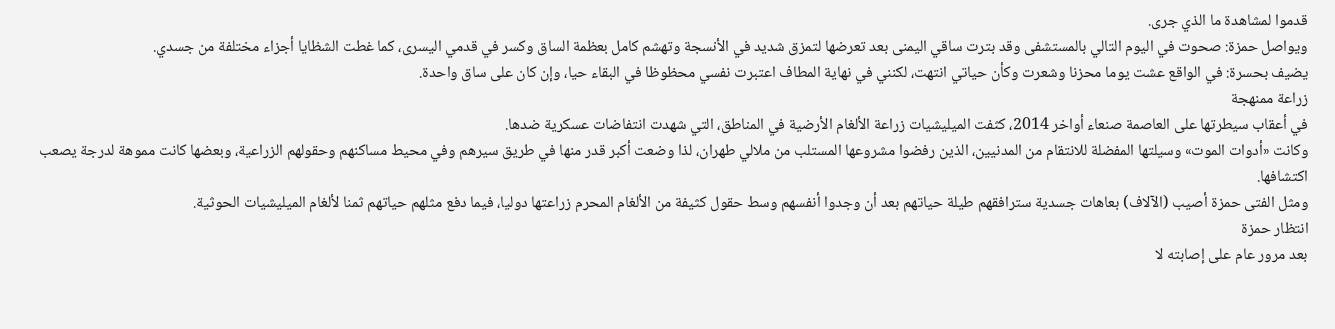قدموا لمشاهدة ما الذي جرى.
ويواصل حمزة: صحوت في اليوم التالي بالمستشفى وقد بترت ساقي اليمنى بعد تعرضها لتمزق شديد في الأنسجة وتهشم كامل بعظمة الساق وكسر في قدمي اليسرى، كما غطت الشظايا أجزاء مختلفة من جسدي.
يضيف بحسرة: في الواقع عشت يوما محزنا وشعرت وكأن حياتي انتهت، لكنني في نهاية المطاف اعتبرت نفسي محظوظا في البقاء حيا، وإن كان على ساق واحدة.
زراعة ممنهجة
في أعقاب سيطرتها على العاصمة صنعاء أواخر 2014، كثفت الميليشيات زراعة الألغام الأرضية في المناطق، التي شهدت انتفاضات عسكرية ضدها.
وكانت «أدوات الموت» وسيلتها المفضلة للانتقام من المدنيين، الذين رفضوا مشروعها المستلب من ملالي طهران، لذا وضعت أكبر قدر منها في طريق سيرهم وفي محيط مساكنهم وحقولهم الزراعية، وبعضها كانت مموهة لدرجة يصعب اكتشافها.
ومثل الفتى حمزة أصيب (الآلاف) بعاهات جسدية سترافقهم طيلة حياتهم بعد أن وجدوا أنفسهم وسط حقول كثيفة من الألغام المحرم زراعتها دوليا، فيما دفع مثلهم حياتهم ثمنا لألغام الميليشيات الحوثية.
انتظار حمزة
بعد مرور عام على إصابته لا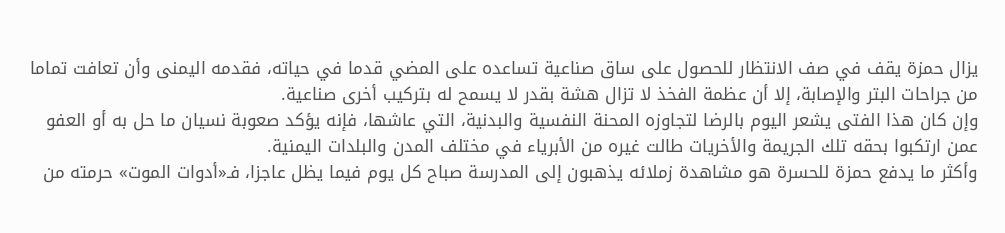يزال حمزة يقف في صف الانتظار للحصول على ساق صناعية تساعده على المضي قدما في حياته، فقدمه اليمنى وأن تعافت تماما من جراحات البتر والإصابة، إلا أن عظمة الفخذ لا تزال هشة بقدر لا يسمح له بتركيب أخرى صناعية.
وإن كان هذا الفتى يشعر اليوم بالرضا لتجاوزه المحنة النفسية والبدنية، التي عاشها، فإنه يؤكد صعوبة نسيان ما حل به أو العفو عمن ارتكبوا بحقه تلك الجريمة والأخريات طالت غيره من الأبرياء في مختلف المدن والبلدات اليمنية.
وأكثر ما يدفع حمزة للحسرة هو مشاهدة زملائه يذهبون إلى المدرسة صباح كل يوم فيما يظل عاجزا، فـ«أدوات الموت» حرمته من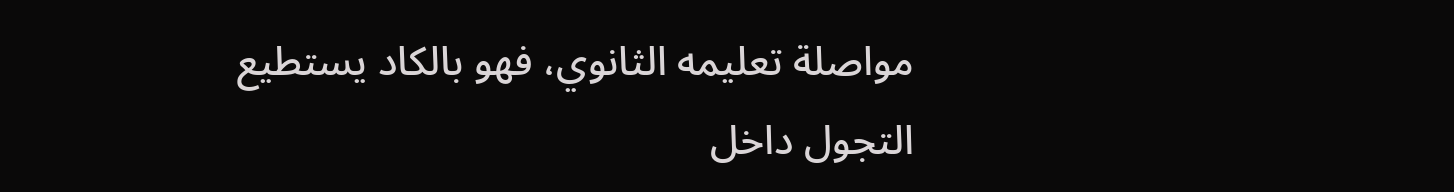مواصلة تعليمه الثانوي، فهو بالكاد يستطيع التجول داخل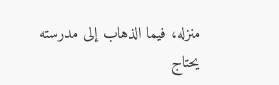منزله، فيما الذهاب إلى مدرسته يحتاج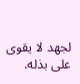لجهد لا يقوى على بذله.